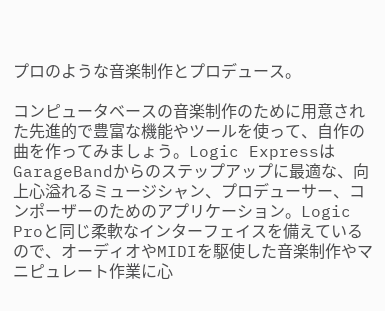プロのような音楽制作とプロデュース。

コンピュータベースの音楽制作のために用意された先進的で豊富な機能やツールを使って、自作の曲を作ってみましょう。Logic ExpressはGarageBandからのステップアップに最適な、向上心溢れるミュージシャン、プロデューサー、コンポーザーのためのアプリケーション。Logic Proと同じ柔軟なインターフェイスを備えているので、オーディオやMIDIを駆使した音楽制作やマニピュレート作業に心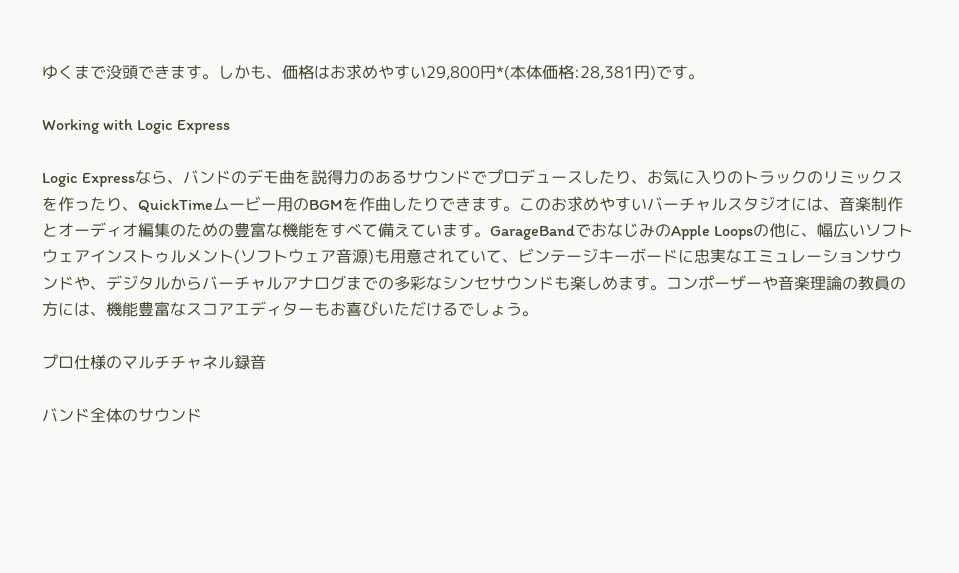ゆくまで没頭できます。しかも、価格はお求めやすい29,800円*(本体価格:28,381円)です。

Working with Logic Express

Logic Expressなら、バンドのデモ曲を説得力のあるサウンドでプロデュースしたり、お気に入りのトラックのリミックスを作ったり、QuickTimeムービー用のBGMを作曲したりできます。このお求めやすいバーチャルスタジオには、音楽制作とオーディオ編集のための豊富な機能をすべて備えています。GarageBandでおなじみのApple Loopsの他に、幅広いソフトウェアインストゥルメント(ソフトウェア音源)も用意されていて、ビンテージキーボードに忠実なエミュレーションサウンドや、デジタルからバーチャルアナログまでの多彩なシンセサウンドも楽しめます。コンポーザーや音楽理論の教員の方には、機能豊富なスコアエディターもお喜びいただけるでしょう。

プロ仕様のマルチチャネル録音

バンド全体のサウンド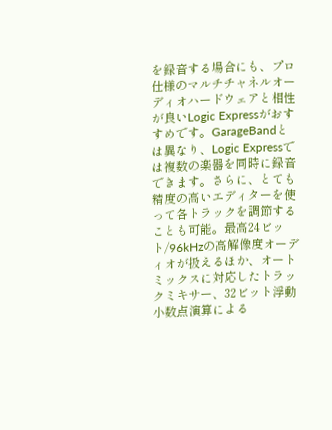を録音する場合にも、プロ仕様のマルチチャネルオーディオハードウェアと相性が良いLogic Expressがおすすめです。GarageBandとは異なり、Logic Expressでは複数の楽器を同時に録音できます。さらに、とても精度の高いエディターを使って各トラックを調節することも可能。最高24ビット/96kHzの高解像度オーディオが扱えるほか、オートミックスに対応したトラックミキサー、32ビット浮動小数点演算による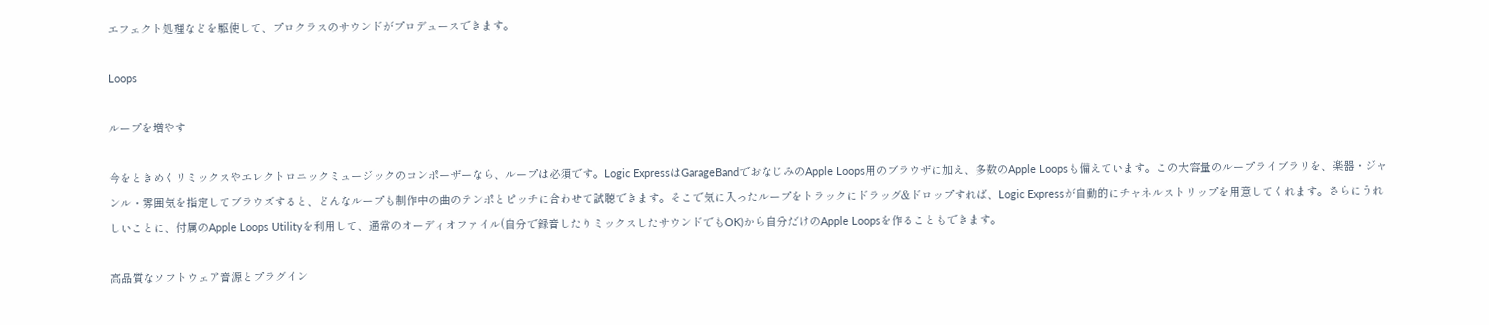エフェクト処理などを駆使して、プロクラスのサウンドがプロデュースできます。

Loops

ループを増やす

今をときめくリミックスやエレクトロニックミュージックのコンポーザーなら、ループは必須です。Logic ExpressはGarageBandでおなじみのApple Loops用のブラウザに加え、多数のApple Loopsも備えています。この大容量のループライブラリを、楽器・ジャンル・雰囲気を指定してブラウズすると、どんなループも制作中の曲のテンポとピッチに合わせて試聴できます。そこで気に入ったループをトラックにドラッグ&ドロップすれば、Logic Expressが自動的にチャネルストリップを用意してくれます。さらにうれしいことに、付属のApple Loops Utilityを利用して、通常のオーディオファイル(自分で録音したりミックスしたサウンドでもOK)から自分だけのApple Loopsを作ることもできます。

高品質なソフトウェア音源とプラグイン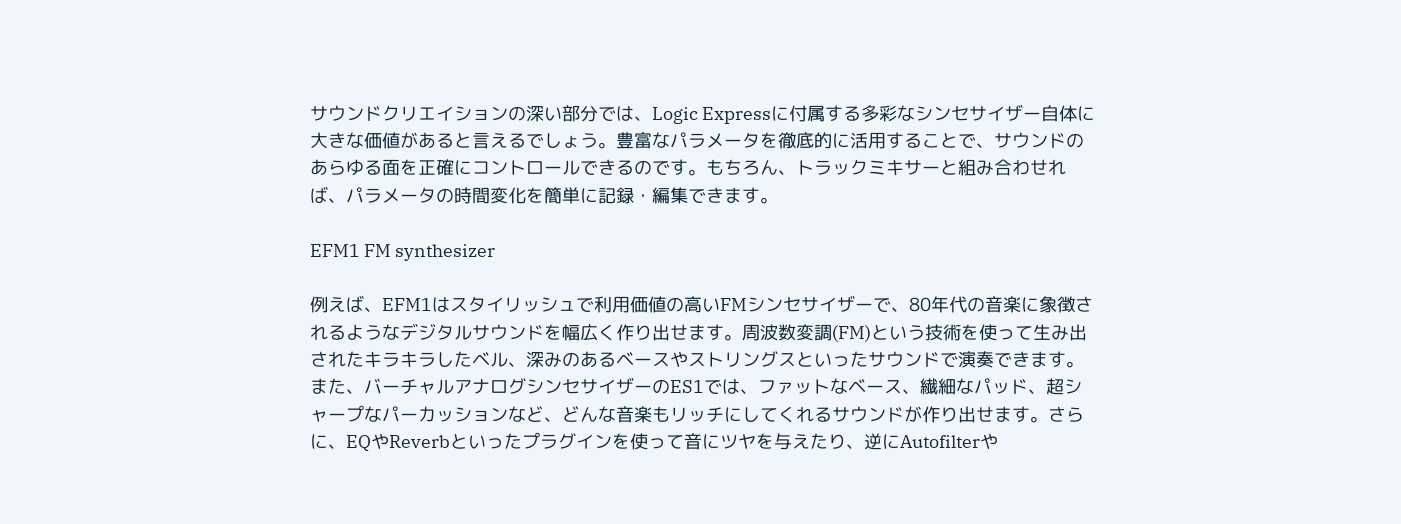サウンドクリエイションの深い部分では、Logic Expressに付属する多彩なシンセサイザー自体に大きな価値があると言えるでしょう。豊富なパラメータを徹底的に活用することで、サウンドのあらゆる面を正確にコントロールできるのです。もちろん、トラックミキサーと組み合わせれば、パラメータの時間変化を簡単に記録・編集できます。

EFM1 FM synthesizer

例えば、EFM1はスタイリッシュで利用価値の高いFMシンセサイザーで、80年代の音楽に象徴されるようなデジタルサウンドを幅広く作り出せます。周波数変調(FM)という技術を使って生み出されたキラキラしたベル、深みのあるベースやストリングスといったサウンドで演奏できます。また、バーチャルアナログシンセサイザーのES1では、ファットなベース、繊細なパッド、超シャープなパーカッションなど、どんな音楽もリッチにしてくれるサウンドが作り出せます。さらに、EQやReverbといったプラグインを使って音にツヤを与えたり、逆にAutofilterや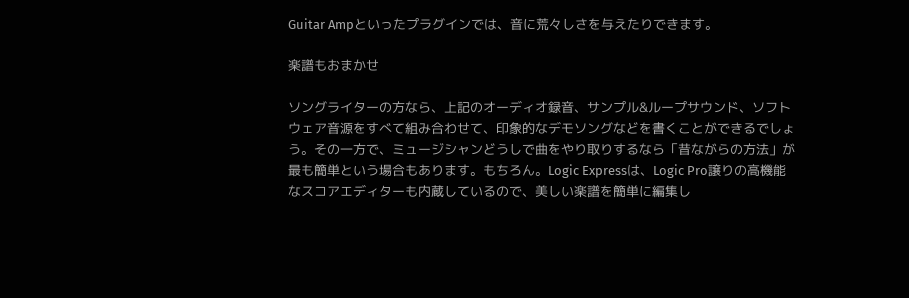Guitar Ampといったプラグインでは、音に荒々しさを与えたりできます。

楽譜もおまかせ

ソングライターの方なら、上記のオーディオ録音、サンプル&ループサウンド、ソフトウェア音源をすべて組み合わせて、印象的なデモソングなどを書くことができるでしょう。その一方で、ミュージシャンどうしで曲をやり取りするなら「昔ながらの方法」が最も簡単という場合もあります。もちろん。Logic Expressは、Logic Pro譲りの高機能なスコアエディターも内蔵しているので、美しい楽譜を簡単に編集し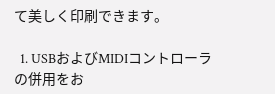て美しく印刷できます。

  1. USBおよびMIDIコントローラの併用をお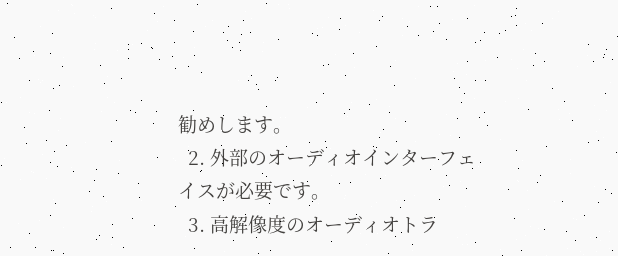勧めします。
  2. 外部のオーディオインターフェイスが必要です。
  3. 高解像度のオーディオトラ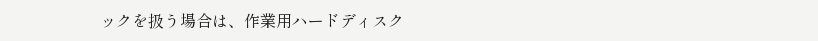ックを扱う場合は、作業用ハードディスク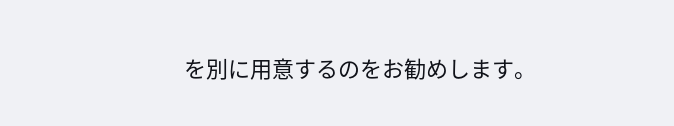を別に用意するのをお勧めします。